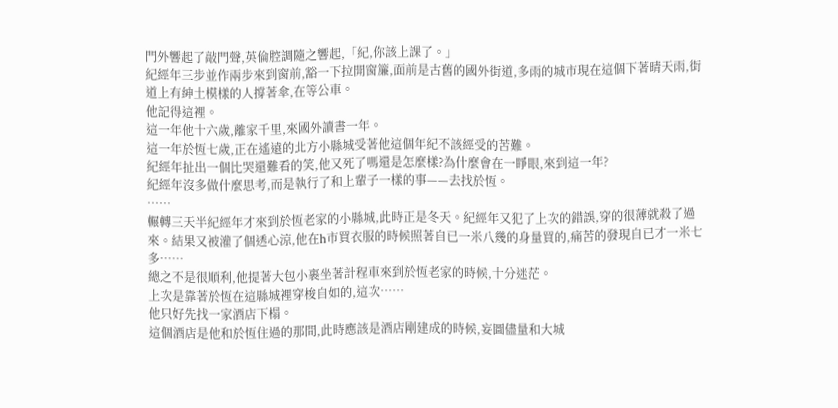門外響起了敲門聲,英倫腔調隨之響起,「紀,你該上課了。」
紀經年三步並作兩步來到窗前,豁一下拉開窗簾,面前是古舊的國外街道,多雨的城市現在這個下著晴天雨,街道上有紳土模樣的人撐著傘,在等公車。
他記得這裡。
這一年他十六歲,離家千里,來國外讀書一年。
這一年於恆七歲,正在遙遠的北方小縣城受著他這個年紀不該經受的苦難。
紀經年扯出一個比哭還難看的笑,他又死了嗎還是怎麼樣?為什麼會在一睜眼,來到這一年?
紀經年沒多做什麼思考,而是執行了和上輩子一樣的事——去找於恆。
……
輾轉三天半紀經年才來到於恆老家的小縣城,此時正是冬天。紀經年又犯了上次的錯誤,穿的很薄就殺了過來。結果又被灌了個透心涼,他在h市買衣服的時候照著自已一米八幾的身量買的,痛苦的發現自已才一米七多……
總之不是很順利,他提著大包小裹坐著計程車來到於恆老家的時候,十分迷茫。
上次是靠著於恆在這縣城裡穿梭自如的,這次……
他只好先找一家酒店下榻。
這個酒店是他和於恆住過的那間,此時應該是酒店剛建成的時候,妄圖儘量和大城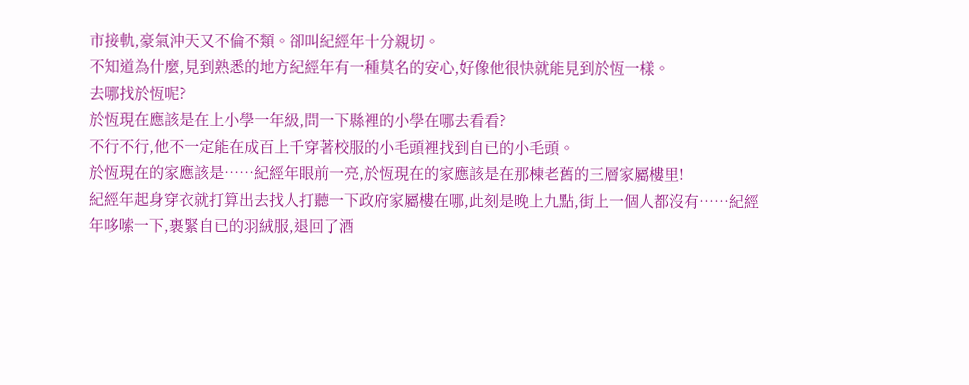市接軌,豪氣沖天又不倫不類。卻叫紀經年十分親切。
不知道為什麼,見到熟悉的地方紀經年有一種莫名的安心,好像他很快就能見到於恆一樣。
去哪找於恆呢?
於恆現在應該是在上小學一年級,問一下縣裡的小學在哪去看看?
不行不行,他不一定能在成百上千穿著校服的小毛頭裡找到自已的小毛頭。
於恆現在的家應該是……紀經年眼前一亮,於恆現在的家應該是在那棟老舊的三層家屬樓里!
紀經年起身穿衣就打算出去找人打聽一下政府家屬樓在哪,此刻是晚上九點,街上一個人都沒有……紀經年哆嗦一下,裹緊自已的羽絨服,退回了酒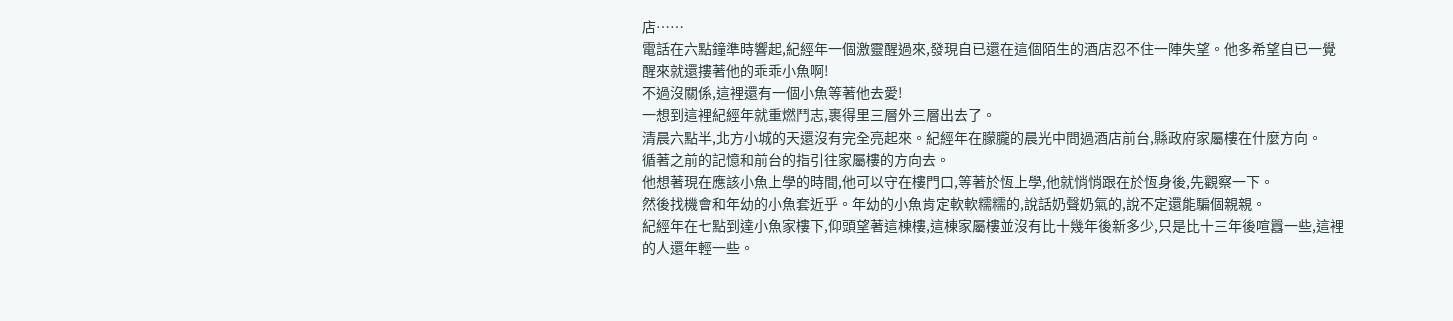店……
電話在六點鐘準時響起,紀經年一個激靈醒過來,發現自已還在這個陌生的酒店忍不住一陣失望。他多希望自已一覺醒來就還摟著他的乖乖小魚啊!
不過沒關係,這裡還有一個小魚等著他去愛!
一想到這裡紀經年就重燃鬥志,裹得里三層外三層出去了。
清晨六點半,北方小城的天還沒有完全亮起來。紀經年在朦朧的晨光中問過酒店前台,縣政府家屬樓在什麼方向。
循著之前的記憶和前台的指引往家屬樓的方向去。
他想著現在應該小魚上學的時間,他可以守在樓門口,等著於恆上學,他就悄悄跟在於恆身後,先觀察一下。
然後找機會和年幼的小魚套近乎。年幼的小魚肯定軟軟糯糯的,說話奶聲奶氣的,說不定還能騙個親親。
紀經年在七點到達小魚家樓下,仰頭望著這棟樓,這棟家屬樓並沒有比十幾年後新多少,只是比十三年後喧囂一些,這裡的人還年輕一些。